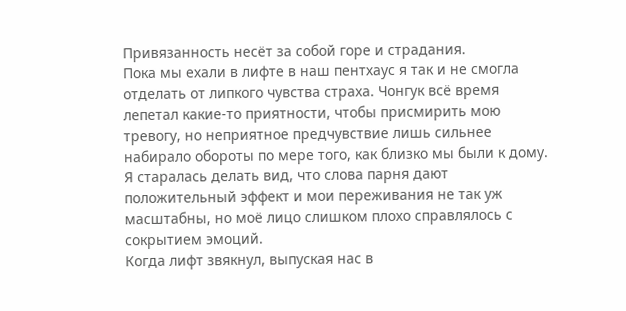Привязанность несёт за собой горе и страдания.
Пока мы ехали в лифте в наш пентхаус я так и не смогла отделать от липкого чувства страха. Чонгук всё время лепетал какие-то приятности, чтобы присмирить мою тревогу, но неприятное предчувствие лишь сильнее набирало обороты по мере того, как близко мы были к дому. Я старалась делать вид, что слова парня дают положительный эффект и мои переживания не так уж масштабны, но моё лицо слишком плохо справлялось с сокрытием эмоций.
Когда лифт звякнул, выпуская нас в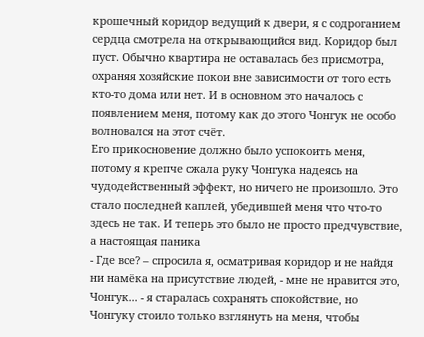крошечный коридор ведущий к двери, я с содроганием сердца смотрела на открывающийся вид. Коридор был пуст. Обычно квартира не оставалась без присмотра, охраняя хозяйские покои вне зависимости от того есть кто-то дома или нет. И в основном это началось с появлением меня, потому как до этого Чонгук не особо волновался на этот счёт.
Его прикосновение должно было успокоить меня, потому я крепче сжала руку Чонгука надеясь на чудодейственный эффект, но ничего не произошло. Это стало последней каплей, убедившей меня что что-то здесь не так. И теперь это было не просто предчувствие, а настоящая паника
- Где все? – спросила я, осматривая коридор и не найдя ни намёка на присутствие людей, - мне не нравится это, Чонгук... - я старалась сохранять спокойствие, но Чонгуку стоило только взглянуть на меня, чтобы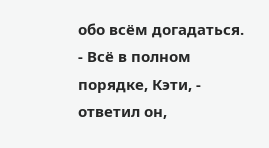обо всём догадаться.
- Всё в полном порядке, Кэти, - ответил он,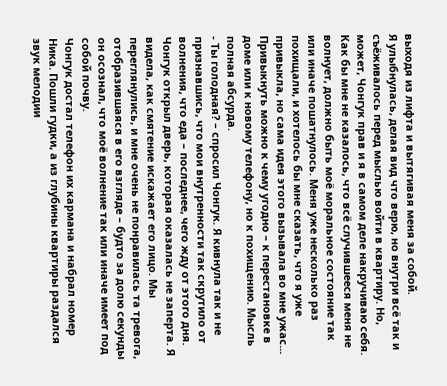выходя из лифта и вытягивая меня за собой.
Я улыбнулась, делая вид что верю, но внутри всё так и съёживалось перед мыслью войти в квартиру. Но, может, Чонгук прав и я в самом деле накручиваю себя. Как бы мне не казалось, что всё случившееся меня не волнует, должно быть моё моральное состояние так или иначе пошатнулось. Меня уже несколько раз похищали, и хотелось бы мне сказать, что я уже привыкла, но сама идея этого вызывала во мне ужас... Привыкнуть можно к чему угодно – к перестановке в доме или к новому телефону, но к похищению. Мысль полная абсурда.
- Ты голодная? – спросил Чонгук. Я кивнула так и не признавшись, что мои внутренности так скрутило от волнения, что еда – последнее, чего жду от этого дня.
Чонгук открыл дверь, которая оказалась не заперта. Я видела, как смятение искажает его лицо. Мы переглянулись, и мне очень не понравилась та тревога, отобразившаяся в его взгляде – будто за долю секунды он осознал, что моё волнение так или иначе имеет под собой почву.
Чонгук достал телефон их кармана и набрал номер Ника. Пошли гудки, а из глубины квартиры раздался звук мелодии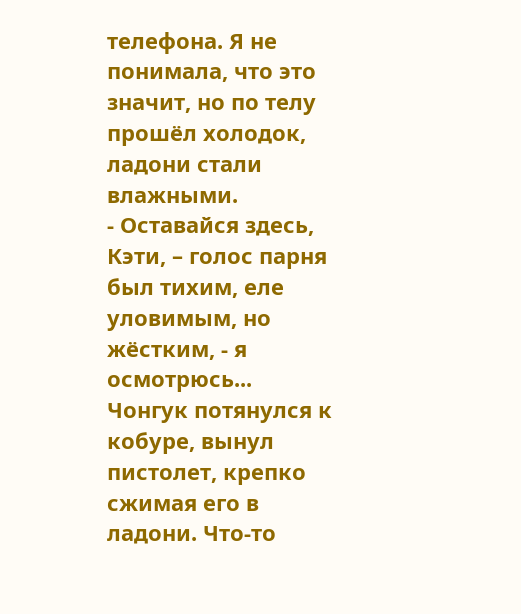телефона. Я не понимала, что это значит, но по телу прошёл холодок, ладони стали влажными.
- Оставайся здесь, Кэти, – голос парня был тихим, еле уловимым, но жёстким, - я осмотрюсь...
Чонгук потянулся к кобуре, вынул пистолет, крепко сжимая его в ладони. Что-то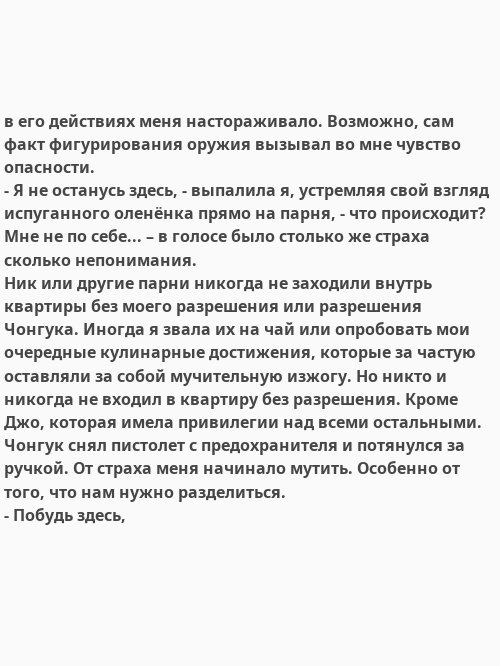в его действиях меня настораживало. Возможно, сам факт фигурирования оружия вызывал во мне чувство опасности.
- Я не останусь здесь, - выпалила я, устремляя свой взгляд испуганного оленёнка прямо на парня, - что происходит? Мне не по себе... – в голосе было столько же страха сколько непонимания.
Ник или другие парни никогда не заходили внутрь квартиры без моего разрешения или разрешения Чонгука. Иногда я звала их на чай или опробовать мои очередные кулинарные достижения, которые за частую оставляли за собой мучительную изжогу. Но никто и никогда не входил в квартиру без разрешения. Кроме Джо, которая имела привилегии над всеми остальными.
Чонгук снял пистолет с предохранителя и потянулся за ручкой. От страха меня начинало мутить. Особенно от того, что нам нужно разделиться.
- Побудь здесь,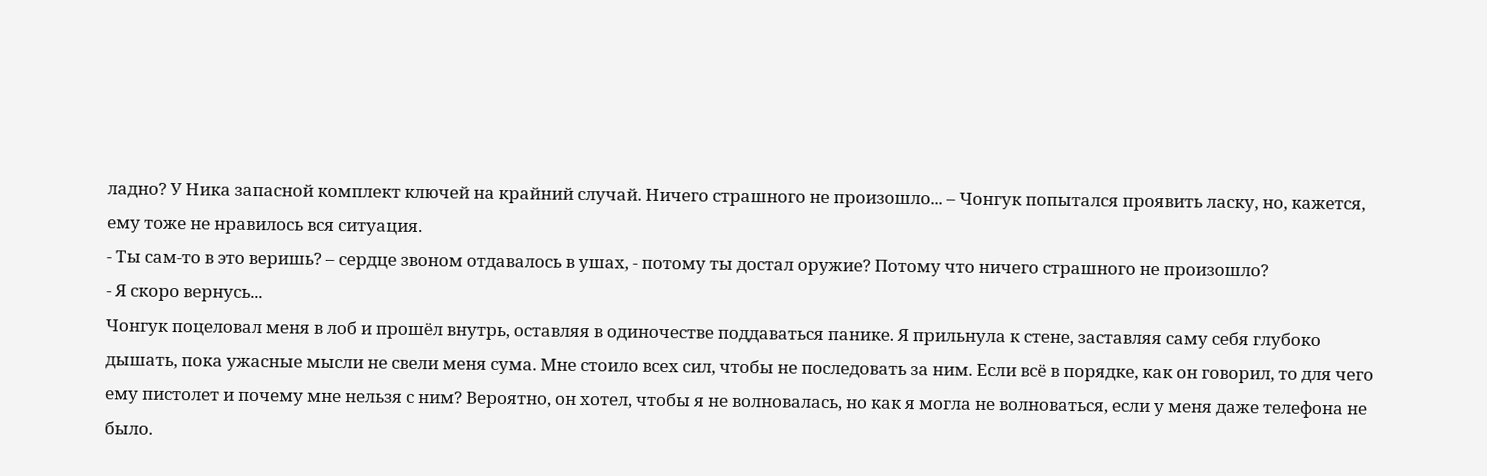ладно? У Ника запасной комплект ключей на крайний случай. Ничего страшного не произошло... – Чонгук попытался проявить ласку, но, кажется, ему тоже не нравилось вся ситуация.
- Ты сам-то в это веришь? – сердце звоном отдавалось в ушах, - потому ты достал оружие? Потому что ничего страшного не произошло?
- Я скоро вернусь...
Чонгук поцеловал меня в лоб и прошёл внутрь, оставляя в одиночестве поддаваться панике. Я прильнула к стене, заставляя саму себя глубоко дышать, пока ужасные мысли не свели меня сума. Мне стоило всех сил, чтобы не последовать за ним. Если всё в порядке, как он говорил, то для чего ему пистолет и почему мне нельзя с ним? Вероятно, он хотел, чтобы я не волновалась, но как я могла не волноваться, если у меня даже телефона не было.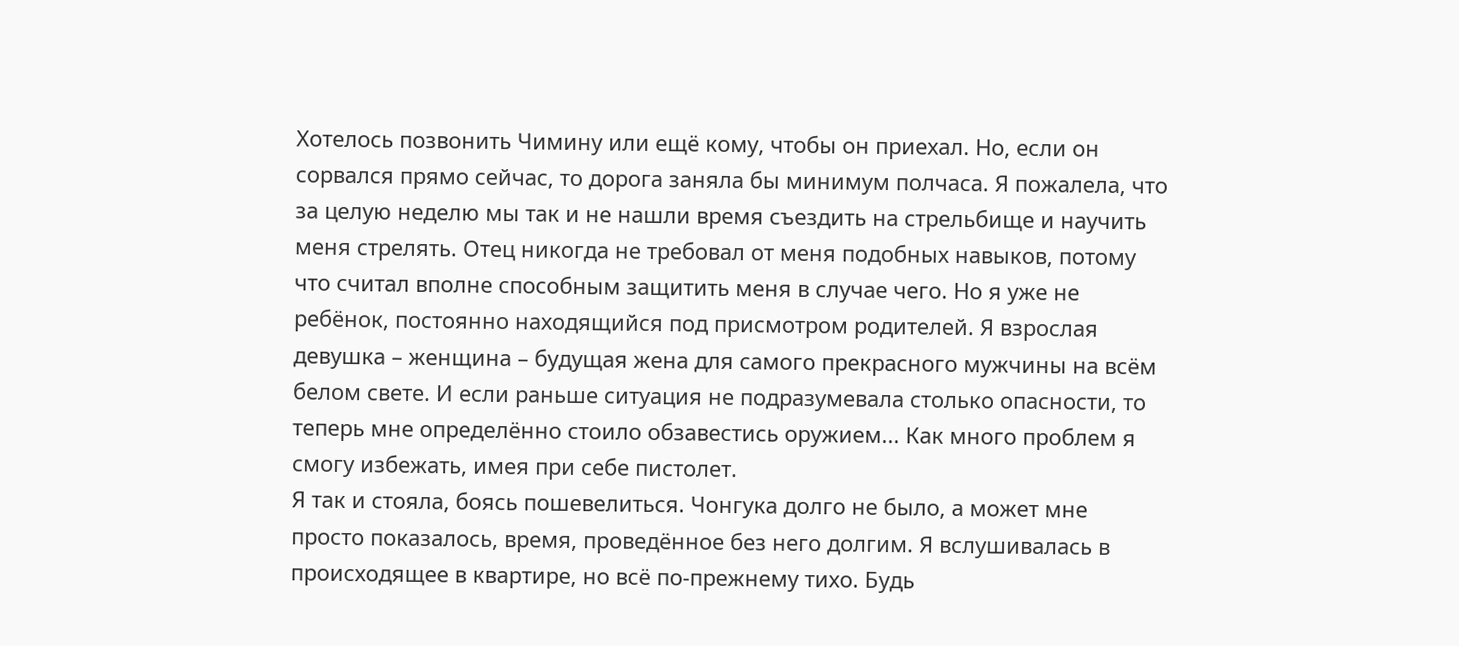Хотелось позвонить Чимину или ещё кому, чтобы он приехал. Но, если он сорвался прямо сейчас, то дорога заняла бы минимум полчаса. Я пожалела, что за целую неделю мы так и не нашли время съездить на стрельбище и научить меня стрелять. Отец никогда не требовал от меня подобных навыков, потому что считал вполне способным защитить меня в случае чего. Но я уже не ребёнок, постоянно находящийся под присмотром родителей. Я взрослая девушка – женщина – будущая жена для самого прекрасного мужчины на всём белом свете. И если раньше ситуация не подразумевала столько опасности, то теперь мне определённо стоило обзавестись оружием... Как много проблем я смогу избежать, имея при себе пистолет.
Я так и стояла, боясь пошевелиться. Чонгука долго не было, а может мне просто показалось, время, проведённое без него долгим. Я вслушивалась в происходящее в квартире, но всё по-прежнему тихо. Будь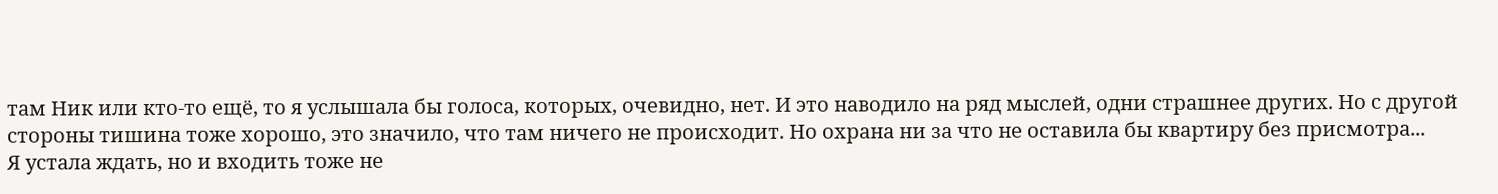там Ник или кто-то ещё, то я услышала бы голоса, которых, очевидно, нет. И это наводило на ряд мыслей, одни страшнее других. Но с другой стороны тишина тоже хорошо, это значило, что там ничего не происходит. Но охрана ни за что не оставила бы квартиру без присмотра...
Я устала ждать, но и входить тоже не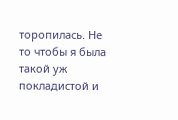торопилась. Не то чтобы я была такой уж покладистой и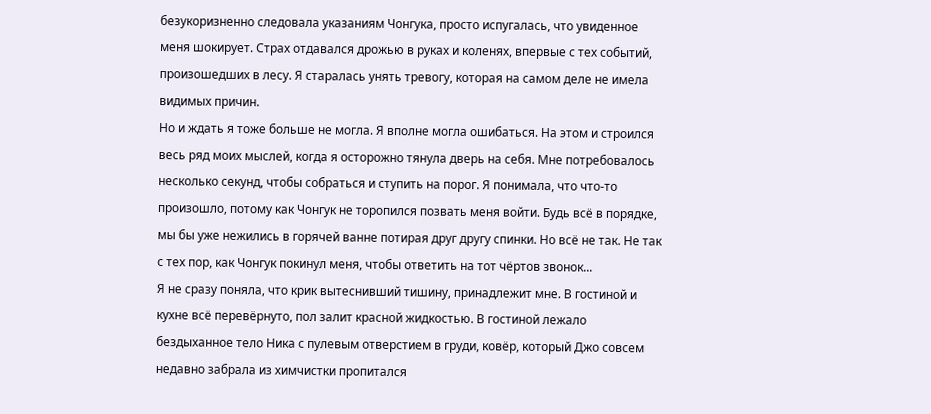безукоризненно следовала указаниям Чонгука, просто испугалась, что увиденное меня шокирует. Страх отдавался дрожью в руках и коленях, впервые с тех событий, произошедших в лесу. Я старалась унять тревогу, которая на самом деле не имела видимых причин.
Но и ждать я тоже больше не могла. Я вполне могла ошибаться. На этом и строился весь ряд моих мыслей, когда я осторожно тянула дверь на себя. Мне потребовалось несколько секунд, чтобы собраться и ступить на порог. Я понимала, что что-то произошло, потому как Чонгук не торопился позвать меня войти. Будь всё в порядке, мы бы уже нежились в горячей ванне потирая друг другу спинки. Но всё не так. Не так с тех пор, как Чонгук покинул меня, чтобы ответить на тот чёртов звонок...
Я не сразу поняла, что крик вытеснивший тишину, принадлежит мне. В гостиной и кухне всё перевёрнуто, пол залит красной жидкостью. В гостиной лежало бездыханное тело Ника с пулевым отверстием в груди, ковёр, который Джо совсем недавно забрала из химчистки пропитался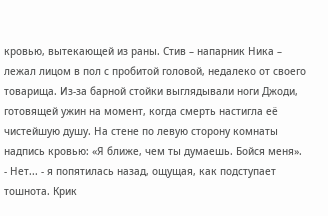кровью, вытекающей из раны. Стив – напарник Ника – лежал лицом в пол с пробитой головой, недалеко от своего товарища. Из-за барной стойки выглядывали ноги Джоди, готовящей ужин на момент, когда смерть настигла её чистейшую душу. На стене по левую сторону комнаты надпись кровью: «Я ближе, чем ты думаешь. Бойся меня».
- Нет... - я попятилась назад, ощущая, как подступает тошнота. Крик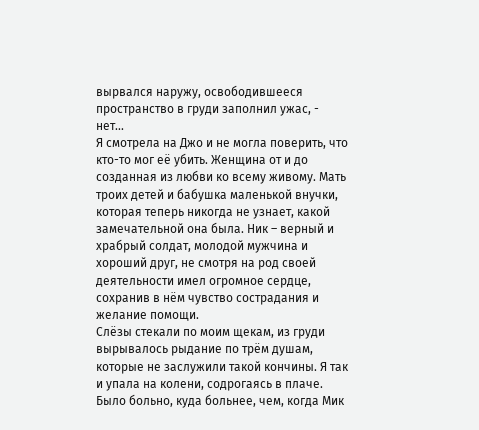вырвался наружу, освободившееся пространство в груди заполнил ужас, - нет...
Я смотрела на Джо и не могла поверить, что кто-то мог её убить. Женщина от и до созданная из любви ко всему живому. Мать троих детей и бабушка маленькой внучки, которая теперь никогда не узнает, какой замечательной она была. Ник – верный и храбрый солдат, молодой мужчина и хороший друг, не смотря на род своей деятельности имел огромное сердце, сохранив в нём чувство сострадания и желание помощи.
Слёзы стекали по моим щекам, из груди вырывалось рыдание по трём душам, которые не заслужили такой кончины. Я так и упала на колени, содрогаясь в плаче. Было больно, куда больнее, чем, когда Мик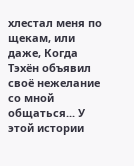хлестал меня по щекам, или даже, Когда Тэхён объявил своё нежелание со мной общаться... У этой истории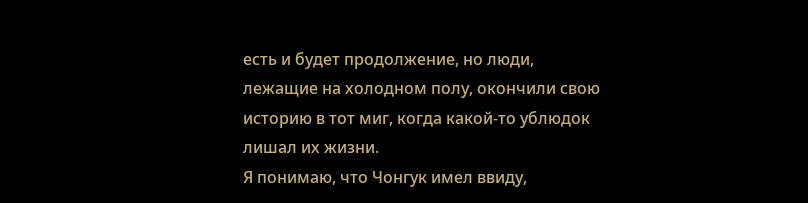есть и будет продолжение, но люди, лежащие на холодном полу, окончили свою историю в тот миг, когда какой-то ублюдок лишал их жизни.
Я понимаю, что Чонгук имел ввиду,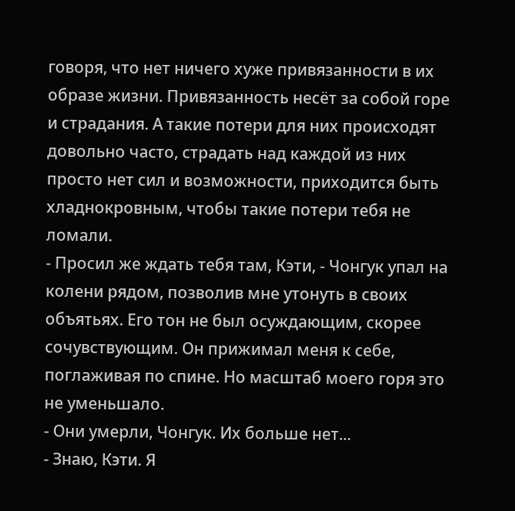говоря, что нет ничего хуже привязанности в их образе жизни. Привязанность несёт за собой горе и страдания. А такие потери для них происходят довольно часто, страдать над каждой из них просто нет сил и возможности, приходится быть хладнокровным, чтобы такие потери тебя не ломали.
- Просил же ждать тебя там, Кэти, - Чонгук упал на колени рядом, позволив мне утонуть в своих объятьях. Его тон не был осуждающим, скорее сочувствующим. Он прижимал меня к себе, поглаживая по спине. Но масштаб моего горя это не уменьшало.
- Они умерли, Чонгук. Их больше нет...
- Знаю, Кэти. Я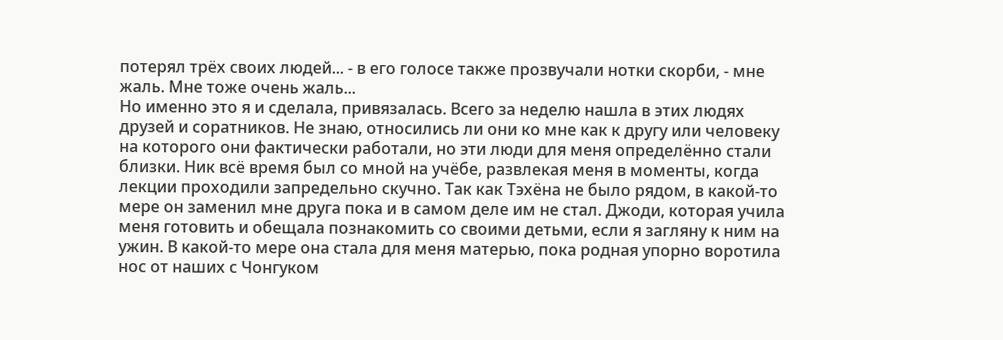потерял трёх своих людей... - в его голосе также прозвучали нотки скорби, - мне жаль. Мне тоже очень жаль...
Но именно это я и сделала, привязалась. Всего за неделю нашла в этих людях друзей и соратников. Не знаю, относились ли они ко мне как к другу или человеку на которого они фактически работали, но эти люди для меня определённо стали близки. Ник всё время был со мной на учёбе, развлекая меня в моменты, когда лекции проходили запредельно скучно. Так как Тэхёна не было рядом, в какой-то мере он заменил мне друга пока и в самом деле им не стал. Джоди, которая учила меня готовить и обещала познакомить со своими детьми, если я загляну к ним на ужин. В какой-то мере она стала для меня матерью, пока родная упорно воротила нос от наших с Чонгуком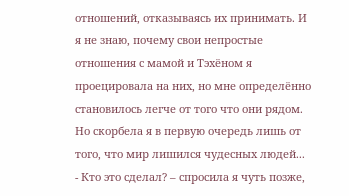отношений, отказываясь их принимать. И я не знаю, почему свои непростые отношения с мамой и Тэхёном я проецировала на них, но мне определённо становилось легче от того что они рядом. Но скорбела я в первую очередь лишь от того, что мир лишился чудесных людей...
- Кто это сделал? – спросила я чуть позже,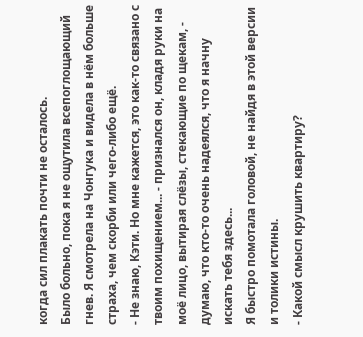когда сил плакать почти не осталось.
Было больно, пока я не ощутила всепоглощающий гнев. Я смотрела на Чонгука и видела в нём больше страха, чем скорби или чего-либо ещё.
- Не знаю, Кэти. Но мне кажется, это как-то связано с твоим похищением... - признался он, кладя руки на моё лицо, вытирая слёзы, стекающие по щекам, - думаю, что кто-то очень надеялся, что я начну искать тебя здесь...
Я быстро помотала головой, не найдя в этой версии и толики истины.
- Какой смысл крушить квартиру?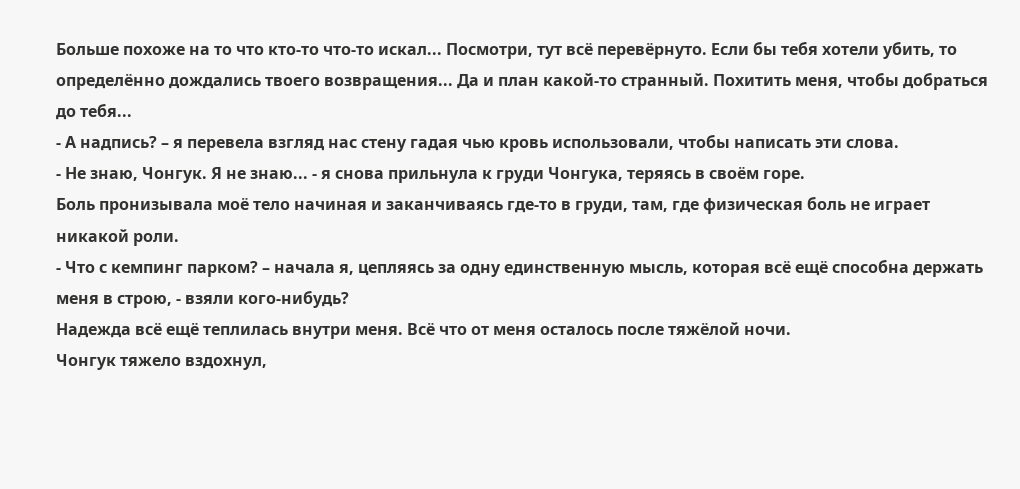Больше похоже на то что кто-то что-то искал... Посмотри, тут всё перевёрнуто. Если бы тебя хотели убить, то определённо дождались твоего возвращения... Да и план какой-то странный. Похитить меня, чтобы добраться до тебя...
- А надпись? – я перевела взгляд нас стену гадая чью кровь использовали, чтобы написать эти слова.
- Не знаю, Чонгук. Я не знаю... - я снова прильнула к груди Чонгука, теряясь в своём горе.
Боль пронизывала моё тело начиная и заканчиваясь где-то в груди, там, где физическая боль не играет никакой роли.
- Что с кемпинг парком? – начала я, цепляясь за одну единственную мысль, которая всё ещё способна держать меня в строю, - взяли кого-нибудь?
Надежда всё ещё теплилась внутри меня. Всё что от меня осталось после тяжёлой ночи.
Чонгук тяжело вздохнул,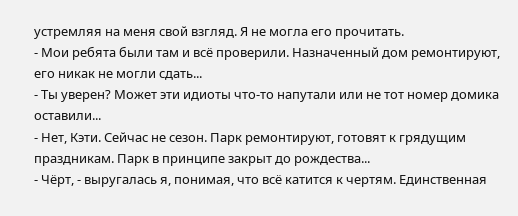устремляя на меня свой взгляд. Я не могла его прочитать.
- Мои ребята были там и всё проверили. Назначенный дом ремонтируют, его никак не могли сдать...
- Ты уверен? Может эти идиоты что-то напутали или не тот номер домика оставили...
- Нет, Кэти. Сейчас не сезон. Парк ремонтируют, готовят к грядущим праздникам. Парк в принципе закрыт до рождества...
- Чёрт, - выругалась я, понимая, что всё катится к чертям. Единственная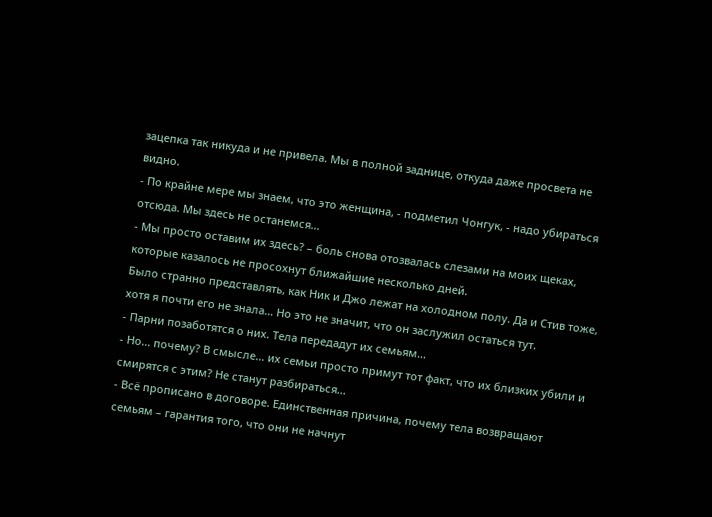зацепка так никуда и не привела. Мы в полной заднице, откуда даже просвета не видно.
- По крайне мере мы знаем, что это женщина, - подметил Чонгук, - надо убираться отсюда. Мы здесь не останемся...
- Мы просто оставим их здесь? – боль снова отозвалась слезами на моих щеках, которые казалось не просохнут ближайшие несколько дней.
Было странно представлять, как Ник и Джо лежат на холодном полу. Да и Стив тоже, хотя я почти его не знала... Но это не значит, что он заслужил остаться тут.
- Парни позаботятся о них. Тела передадут их семьям...
- Но... почему? В смысле... их семьи просто примут тот факт, что их близких убили и смирятся с этим? Не станут разбираться...
- Всё прописано в договоре. Единственная причина, почему тела возвращают семьям – гарантия того, что они не начнут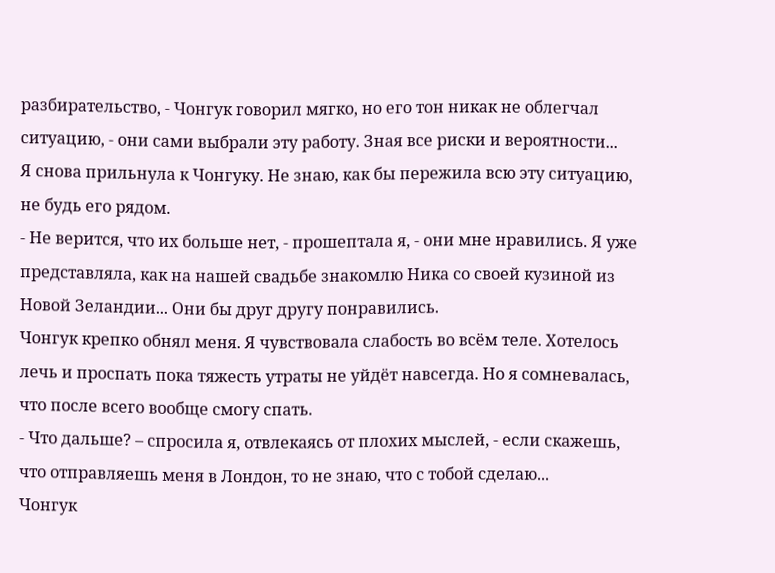разбирательство, - Чонгук говорил мягко, но его тон никак не облегчал ситуацию, - они сами выбрали эту работу. Зная все риски и вероятности...
Я снова прильнула к Чонгуку. Не знаю, как бы пережила всю эту ситуацию, не будь его рядом.
- Не верится, что их больше нет, - прошептала я, - они мне нравились. Я уже представляла, как на нашей свадьбе знакомлю Ника со своей кузиной из Новой Зеландии... Они бы друг другу понравились.
Чонгук крепко обнял меня. Я чувствовала слабость во всём теле. Хотелось лечь и проспать пока тяжесть утраты не уйдёт навсегда. Но я сомневалась, что после всего вообще смогу спать.
- Что дальше? – спросила я, отвлекаясь от плохих мыслей, - если скажешь, что отправляешь меня в Лондон, то не знаю, что с тобой сделаю...
Чонгук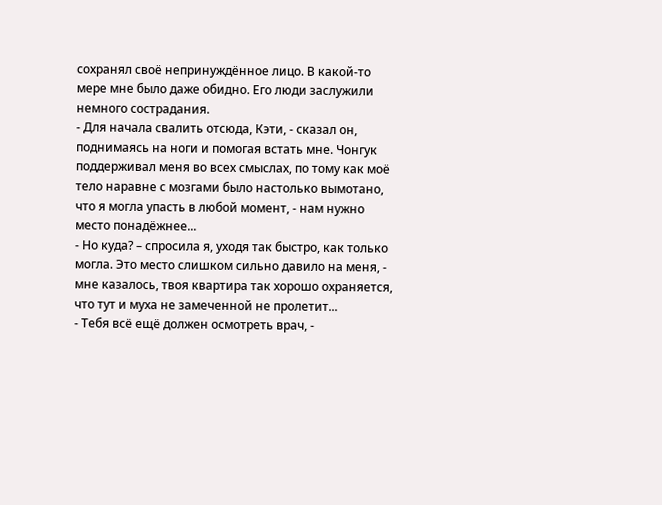сохранял своё непринуждённое лицо. В какой-то мере мне было даже обидно. Его люди заслужили немного сострадания.
- Для начала свалить отсюда, Кэти, - сказал он, поднимаясь на ноги и помогая встать мне. Чонгук поддерживал меня во всех смыслах, по тому как моё тело наравне с мозгами было настолько вымотано, что я могла упасть в любой момент, - нам нужно место понадёжнее...
- Но куда? – спросила я, уходя так быстро, как только могла. Это место слишком сильно давило на меня, - мне казалось, твоя квартира так хорошо охраняется, что тут и муха не замеченной не пролетит...
- Тебя всё ещё должен осмотреть врач, -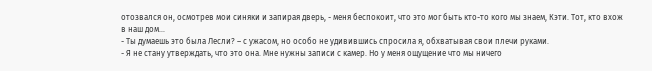отозвался он, осмотрев мои синяки и запирая дверь, - меня беспокоит, что это мог быть кто-то кого мы знаем, Кэти. Тот, кто вхож в наш дом...
- Ты думаешь это была Лесли? – с ужасом, но особо не удивившись спросила я, обхватывая свои плечи руками.
- Я не стану утверждать, что это она. Мне нужны записи с камер. Но у меня ощущение что мы ничего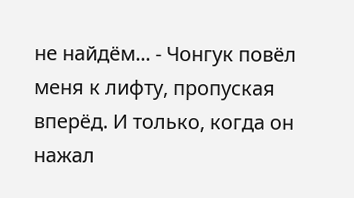не найдём... - Чонгук повёл меня к лифту, пропуская вперёд. И только, когда он нажал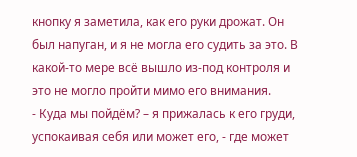кнопку я заметила, как его руки дрожат. Он был напуган, и я не могла его судить за это. В какой-то мере всё вышло из-под контроля и это не могло пройти мимо его внимания.
- Куда мы пойдём? – я прижалась к его груди, успокаивая себя или может его, - где может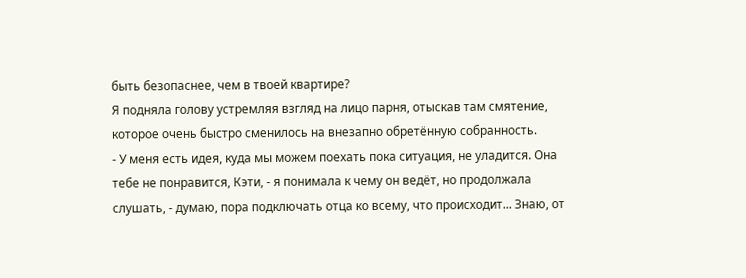быть безопаснее, чем в твоей квартире?
Я подняла голову устремляя взгляд на лицо парня, отыскав там смятение, которое очень быстро сменилось на внезапно обретённую собранность.
- У меня есть идея, куда мы можем поехать пока ситуация, не уладится. Она тебе не понравится, Кэти, - я понимала к чему он ведёт, но продолжала слушать, - думаю, пора подключать отца ко всему, что происходит... Знаю, от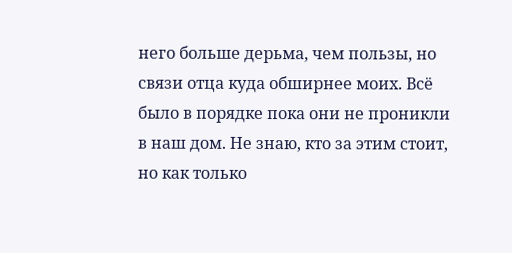него больше дерьма, чем пользы, но связи отца куда обширнее моих. Всё было в порядке пока они не проникли в наш дом. Не знаю, кто за этим стоит, но как только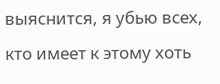выяснится, я убью всех, кто имеет к этому хоть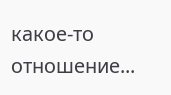какое-то отношение...